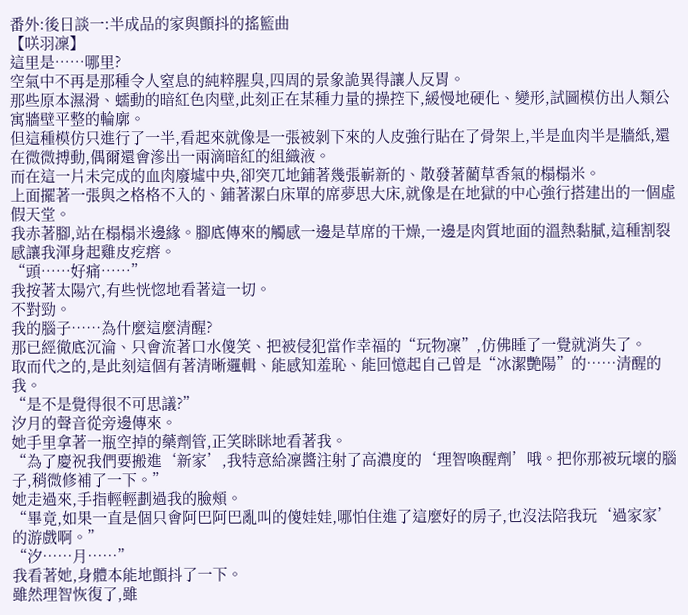番外:後日談一:半成品的家與顫抖的搖籃曲
【咲羽凜】
這里是……哪里?
空氣中不再是那種令人窒息的純粹腥臭,四周的景象詭異得讓人反胃。
那些原本濕滑、蠕動的暗紅色肉壁,此刻正在某種力量的操控下,緩慢地硬化、變形,試圖模仿出人類公寓牆壁平整的輪廓。
但這種模仿只進行了一半,看起來就像是一張被剝下來的人皮強行貼在了骨架上,半是血肉半是牆紙,還在微微搏動,偶爾還會滲出一兩滴暗紅的組織液。
而在這一片未完成的血肉廢墟中央,卻突兀地鋪著幾張嶄新的、散發著藺草香氣的榻榻米。
上面擺著一張與之格格不入的、鋪著潔白床單的席夢思大床,就像是在地獄的中心強行搭建出的一個虛假天堂。
我赤著腳,站在榻榻米邊緣。腳底傳來的觸感一邊是草席的干燥,一邊是肉質地面的溫熱黏膩,這種割裂感讓我渾身起雞皮疙瘩。
“頭……好痛……”
我按著太陽穴,有些恍惚地看著這一切。
不對勁。
我的腦子……為什麼這麼清醒?
那已經徹底沉淪、只會流著口水傻笑、把被侵犯當作幸福的“玩物凜”,仿佛睡了一覺就消失了。
取而代之的,是此刻這個有著清晰邏輯、能感知羞恥、能回憶起自己曾是“冰潔艷陽”的……清醒的我。
“是不是覺得很不可思議?”
汐月的聲音從旁邊傳來。
她手里拿著一瓶空掉的藥劑管,正笑眯眯地看著我。
“為了慶祝我們要搬進‘新家’,我特意給凜醬注射了高濃度的‘理智喚醒劑’哦。把你那被玩壞的腦子,稍微修補了一下。”
她走過來,手指輕輕劃過我的臉頰。
“畢竟,如果一直是個只會阿巴阿巴亂叫的傻娃娃,哪怕住進了這麼好的房子,也沒法陪我玩‘過家家’的游戲啊。”
“汐……月……”
我看著她,身體本能地顫抖了一下。
雖然理智恢復了,雖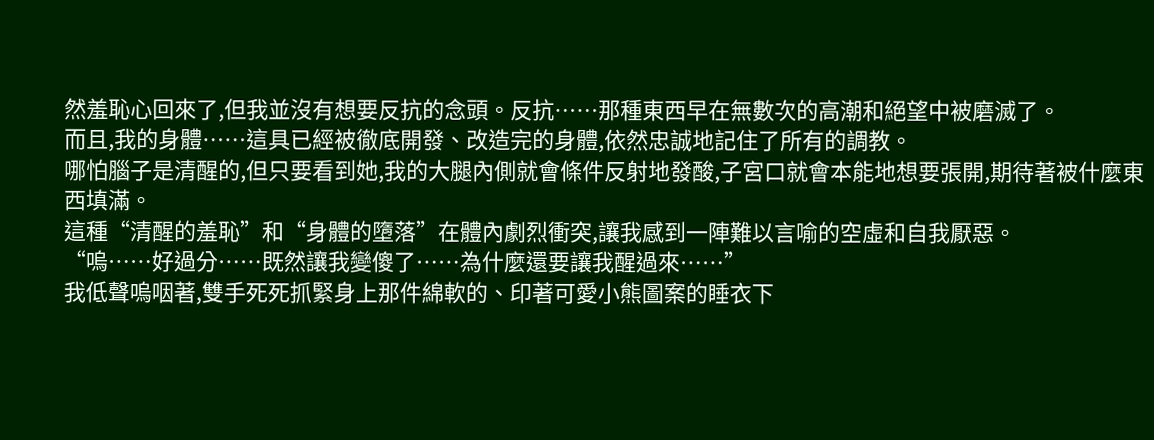然羞恥心回來了,但我並沒有想要反抗的念頭。反抗……那種東西早在無數次的高潮和絕望中被磨滅了。
而且,我的身體……這具已經被徹底開發、改造完的身體,依然忠誠地記住了所有的調教。
哪怕腦子是清醒的,但只要看到她,我的大腿內側就會條件反射地發酸,子宮口就會本能地想要張開,期待著被什麼東西填滿。
這種“清醒的羞恥”和“身體的墮落”在體內劇烈衝突,讓我感到一陣難以言喻的空虛和自我厭惡。
“嗚……好過分……既然讓我變傻了……為什麼還要讓我醒過來……”
我低聲嗚咽著,雙手死死抓緊身上那件綿軟的、印著可愛小熊圖案的睡衣下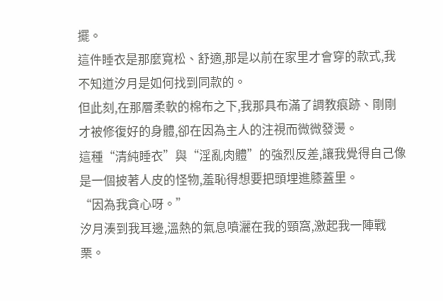擺。
這件睡衣是那麼寬松、舒適,那是以前在家里才會穿的款式,我不知道汐月是如何找到同款的。
但此刻,在那層柔軟的棉布之下,我那具布滿了調教痕跡、剛剛才被修復好的身體,卻在因為主人的注視而微微發燙。
這種“清純睡衣”與“淫亂肉體”的強烈反差,讓我覺得自己像是一個披著人皮的怪物,羞恥得想要把頭埋進膝蓋里。
“因為我貪心呀。”
汐月湊到我耳邊,溫熱的氣息噴灑在我的頸窩,激起我一陣戰栗。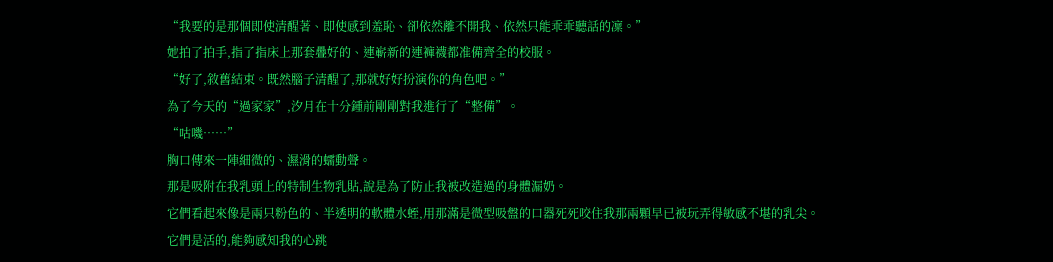“我要的是那個即使清醒著、即使感到羞恥、卻依然離不開我、依然只能乖乖聽話的凜。”
她拍了拍手,指了指床上那套疊好的、連嶄新的連褲襪都准備齊全的校服。
“好了,敘舊結束。既然腦子清醒了,那就好好扮演你的角色吧。”
為了今天的“過家家”,汐月在十分鍾前剛剛對我進行了“整備”。
“咕嘰……”
胸口傳來一陣細微的、濕滑的蠕動聲。
那是吸附在我乳頭上的特制生物乳貼,說是為了防止我被改造過的身體漏奶。
它們看起來像是兩只粉色的、半透明的軟體水蛭,用那滿是微型吸盤的口器死死咬住我那兩顆早已被玩弄得敏感不堪的乳尖。
它們是活的,能夠感知我的心跳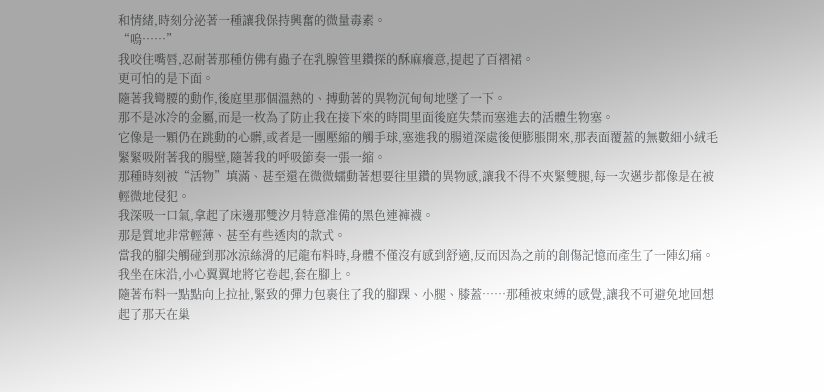和情緒,時刻分泌著一種讓我保持興奮的微量毒素。
“嗚……”
我咬住嘴唇,忍耐著那種仿佛有蟲子在乳腺管里鑽探的酥麻癢意,提起了百褶裙。
更可怕的是下面。
隨著我彎腰的動作,後庭里那個溫熱的、搏動著的異物沉甸甸地墜了一下。
那不是冰冷的金屬,而是一枚為了防止我在接下來的時間里面後庭失禁而塞進去的活體生物塞。
它像是一顆仍在跳動的心髒,或者是一團壓縮的觸手球,塞進我的腸道深處後便膨脹開來,那表面覆蓋的無數細小絨毛緊緊吸附著我的腸壁,隨著我的呼吸節奏一張一縮。
那種時刻被“活物”填滿、甚至還在微微蠕動著想要往里鑽的異物感,讓我不得不夾緊雙腿,每一次邁步都像是在被輕微地侵犯。
我深吸一口氣,拿起了床邊那雙汐月特意准備的黑色連褲襪。
那是質地非常輕薄、甚至有些透肉的款式。
當我的腳尖觸碰到那冰涼絲滑的尼龍布料時,身體不僅沒有感到舒適,反而因為之前的創傷記憶而產生了一陣幻痛。
我坐在床沿,小心翼翼地將它卷起,套在腳上。
隨著布料一點點向上拉扯,緊致的彈力包裹住了我的腳踝、小腿、膝蓋……那種被束縛的感覺,讓我不可避免地回想起了那天在巢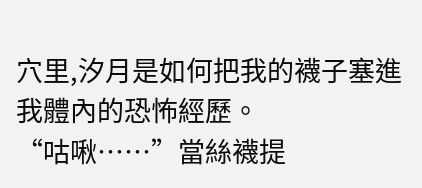穴里,汐月是如何把我的襪子塞進我體內的恐怖經歷。
“咕啾……”當絲襪提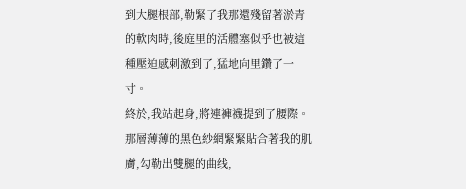到大腿根部,勒緊了我那還殘留著淤青的軟肉時,後庭里的活體塞似乎也被這種壓迫感刺激到了,猛地向里鑽了一寸。
終於,我站起身,將連褲襪提到了腰際。
那層薄薄的黑色紗網緊緊貼合著我的肌膚,勾勒出雙腿的曲线,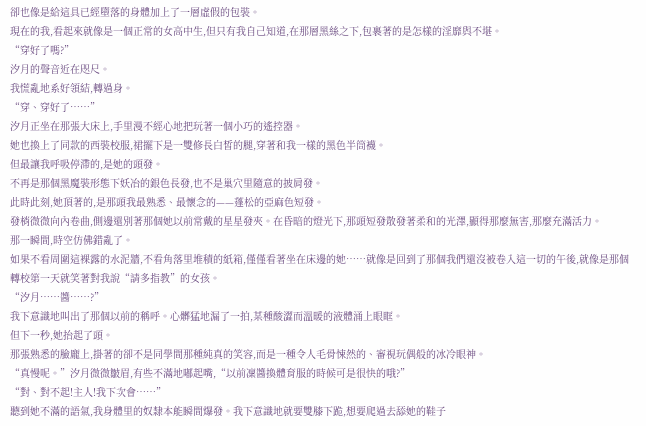卻也像是給這具已經墮落的身體加上了一層虛假的包裝。
現在的我,看起來就像是一個正常的女高中生,但只有我自己知道,在那層黑絲之下,包裹著的是怎樣的淫靡與不堪。
“穿好了嗎?”
汐月的聲音近在咫尺。
我慌亂地系好領結,轉過身。
“穿、穿好了……”
汐月正坐在那張大床上,手里漫不經心地把玩著一個小巧的遙控器。
她也換上了同款的西裝校服,裙擺下是一雙修長白皙的腿,穿著和我一樣的黑色半筒襪。
但最讓我呼吸停滯的,是她的頭發。
不再是那個黑魔裝形態下妖冶的銀色長發,也不是巢穴里隨意的披肩發。
此時此刻,她頂著的,是那頭我最熟悉、最懷念的——蓬松的亞麻色短發。
發梢微微向內卷曲,側邊還別著那個她以前常戴的星星發夾。在昏暗的燈光下,那頭短發散發著柔和的光澤,顯得那麼無害,那麼充滿活力。
那一瞬間,時空仿佛錯亂了。
如果不看周圍這裸露的水泥牆,不看角落里堆積的紙箱,僅僅看著坐在床邊的她……就像是回到了那個我們還沒被卷入這一切的午後,就像是那個轉校第一天就笑著對我說“請多指教”的女孩。
“汐月……醬……?”
我下意識地叫出了那個以前的稱呼。心髒猛地漏了一拍,某種酸澀而溫暖的液體涌上眼眶。
但下一秒,她抬起了頭。
那張熟悉的臉龐上,掛著的卻不是同學間那種純真的笑容,而是一種令人毛骨悚然的、審視玩偶般的冰冷眼神。
“真慢呢。”汐月微微皺眉,有些不滿地嘟起嘴,“以前凜醬換體育服的時候可是很快的哦?”
“對、對不起!主人!我下次會……”
聽到她不滿的語氣,我身體里的奴隸本能瞬間爆發。我下意識地就要雙膝下跪,想要爬過去舔她的鞋子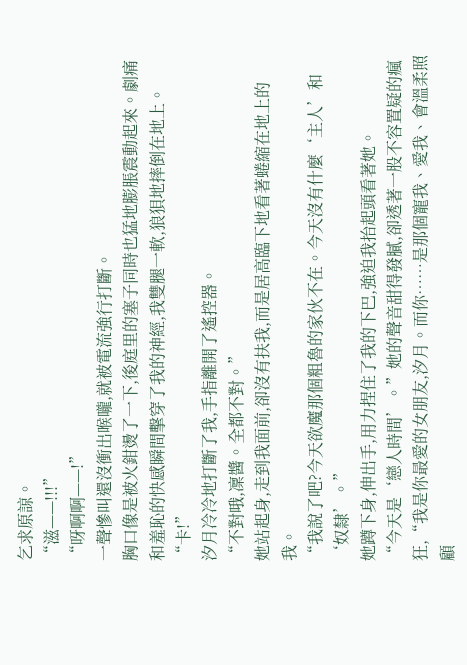乞求原諒。
“滋——!!!”
“呀啊啊——!”
一聲慘叫還沒衝出喉嚨,就被電流強行打斷。
胸口像是被火鉗燙了一下,後庭里的塞子同時也猛地膨脹震動起來。劇痛和羞恥的快感瞬間擊穿了我的神經,我雙腿一軟,狼狽地摔倒在地上。
“卡!”
汐月冷冷地打斷了我,手指離開了遙控器。
“不對哦,凜醬。全都不對。”
她站起身,走到我面前,卻沒有扶我,而是居高臨下地看著蜷縮在地上的我。
“我說了吧?今天欲魔那個粗魯的家伙不在。今天沒有什麼‘主人’和‘奴隸’。”
她蹲下身,伸出手,用力捏住了我的下巴,強迫我抬起頭看著她。
“今天是‘戀人時間’。”她的聲音甜得發膩,卻透著一股不容置疑的瘋狂,“我是你最愛的女朋友,汐月。而你……是那個寵我、愛我、會溫柔照顧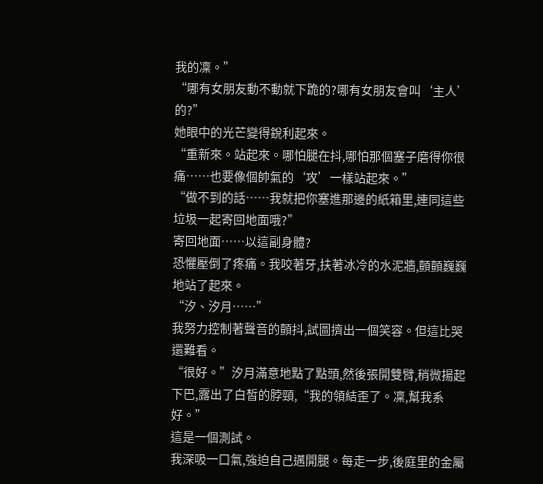我的凜。”
“哪有女朋友動不動就下跪的?哪有女朋友會叫‘主人’的?”
她眼中的光芒變得銳利起來。
“重新來。站起來。哪怕腿在抖,哪怕那個塞子磨得你很痛……也要像個帥氣的‘攻’一樣站起來。”
“做不到的話……我就把你塞進那邊的紙箱里,連同這些垃圾一起寄回地面哦?”
寄回地面……以這副身體?
恐懼壓倒了疼痛。我咬著牙,扶著冰冷的水泥牆,顫顫巍巍地站了起來。
“汐、汐月……”
我努力控制著聲音的顫抖,試圖擠出一個笑容。但這比哭還難看。
“很好。”汐月滿意地點了點頭,然後張開雙臂,稍微揚起下巴,露出了白皙的脖頸,“我的領結歪了。凜,幫我系好。”
這是一個測試。
我深吸一口氣,強迫自己邁開腿。每走一步,後庭里的金屬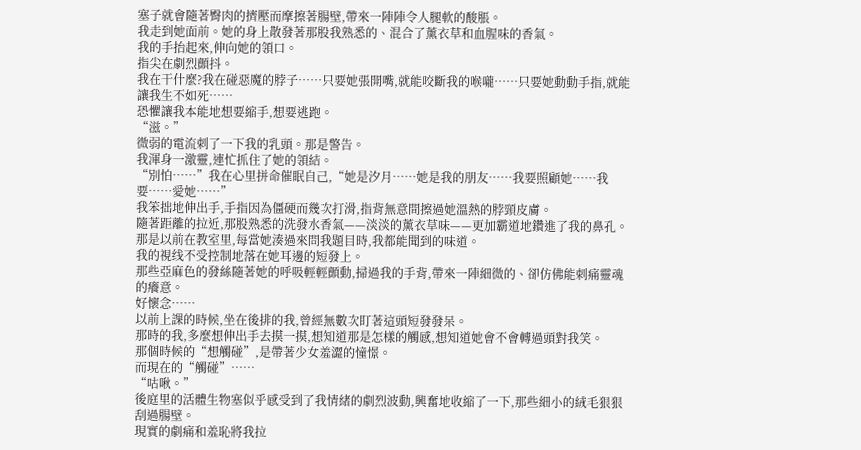塞子就會隨著臀肉的擠壓而摩擦著腸壁,帶來一陣陣令人腿軟的酸脹。
我走到她面前。她的身上散發著那股我熟悉的、混合了薰衣草和血腥味的香氣。
我的手抬起來,伸向她的領口。
指尖在劇烈顫抖。
我在干什麼?我在碰惡魔的脖子……只要她張開嘴,就能咬斷我的喉嚨……只要她動動手指,就能讓我生不如死……
恐懼讓我本能地想要縮手,想要逃跑。
“滋。”
微弱的電流刺了一下我的乳頭。那是警告。
我渾身一激靈,連忙抓住了她的領結。
“別怕……”我在心里拼命催眠自己,“她是汐月……她是我的朋友……我要照顧她……我要……愛她……”
我笨拙地伸出手,手指因為僵硬而幾次打滑,指背無意間擦過她溫熱的脖頸皮膚。
隨著距離的拉近,那股熟悉的洗發水香氣——淡淡的薰衣草味——更加霸道地鑽進了我的鼻孔。
那是以前在教室里,每當她湊過來問我題目時,我都能聞到的味道。
我的視线不受控制地落在她耳邊的短發上。
那些亞麻色的發絲隨著她的呼吸輕輕顫動,掃過我的手背,帶來一陣細微的、卻仿佛能刺痛靈魂的癢意。
好懷念……
以前上課的時候,坐在後排的我,曾經無數次盯著這頭短發發呆。
那時的我,多麼想伸出手去摸一摸,想知道那是怎樣的觸感,想知道她會不會轉過頭對我笑。
那個時候的“想觸碰”,是帶著少女羞澀的憧憬。
而現在的“觸碰”……
“咕啾。”
後庭里的活體生物塞似乎感受到了我情緒的劇烈波動,興奮地收縮了一下,那些細小的絨毛狠狠刮過腸壁。
現實的劇痛和羞恥將我拉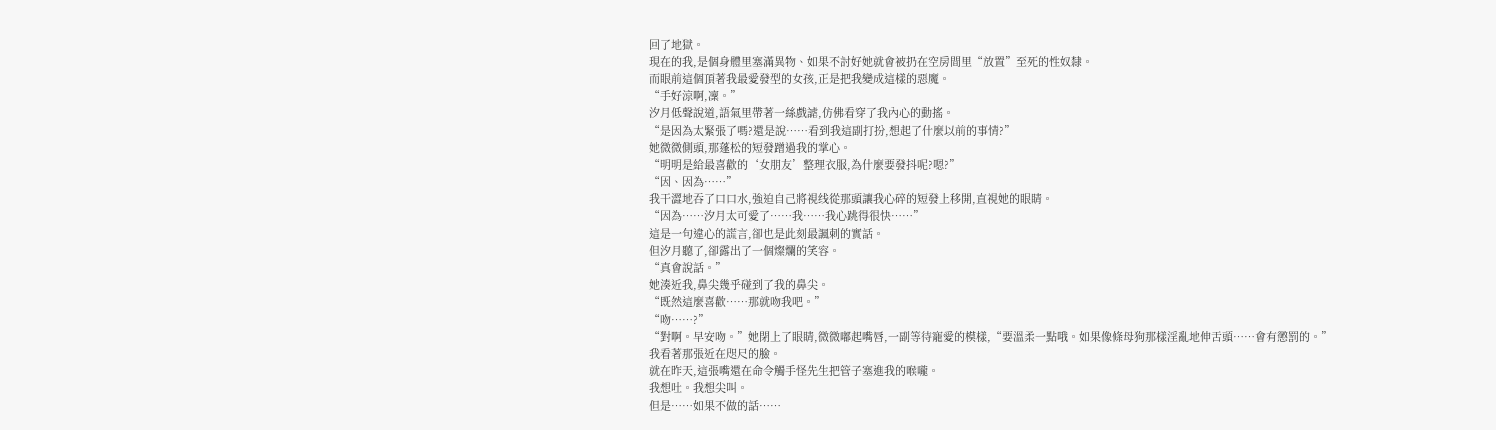回了地獄。
現在的我,是個身體里塞滿異物、如果不討好她就會被扔在空房間里“放置”至死的性奴隸。
而眼前這個頂著我最愛發型的女孩,正是把我變成這樣的惡魔。
“手好涼啊,凜。”
汐月低聲說道,語氣里帶著一絲戲謔,仿佛看穿了我內心的動搖。
“是因為太緊張了嗎?還是說……看到我這副打扮,想起了什麼以前的事情?”
她微微側頭,那蓬松的短發蹭過我的掌心。
“明明是給最喜歡的‘女朋友’整理衣服,為什麼要發抖呢?嗯?”
“因、因為……”
我干澀地吞了口口水,強迫自己將視线從那頭讓我心碎的短發上移開,直視她的眼睛。
“因為……汐月太可愛了……我……我心跳得很快……”
這是一句違心的謊言,卻也是此刻最諷刺的實話。
但汐月聽了,卻露出了一個燦爛的笑容。
“真會說話。”
她湊近我,鼻尖幾乎碰到了我的鼻尖。
“既然這麼喜歡……那就吻我吧。”
“吻……?”
“對啊。早安吻。”她閉上了眼睛,微微嘟起嘴唇,一副等待寵愛的模樣,“要溫柔一點哦。如果像條母狗那樣淫亂地伸舌頭……會有懲罰的。”
我看著那張近在咫尺的臉。
就在昨天,這張嘴還在命令觸手怪先生把管子塞進我的喉嚨。
我想吐。我想尖叫。
但是……如果不做的話……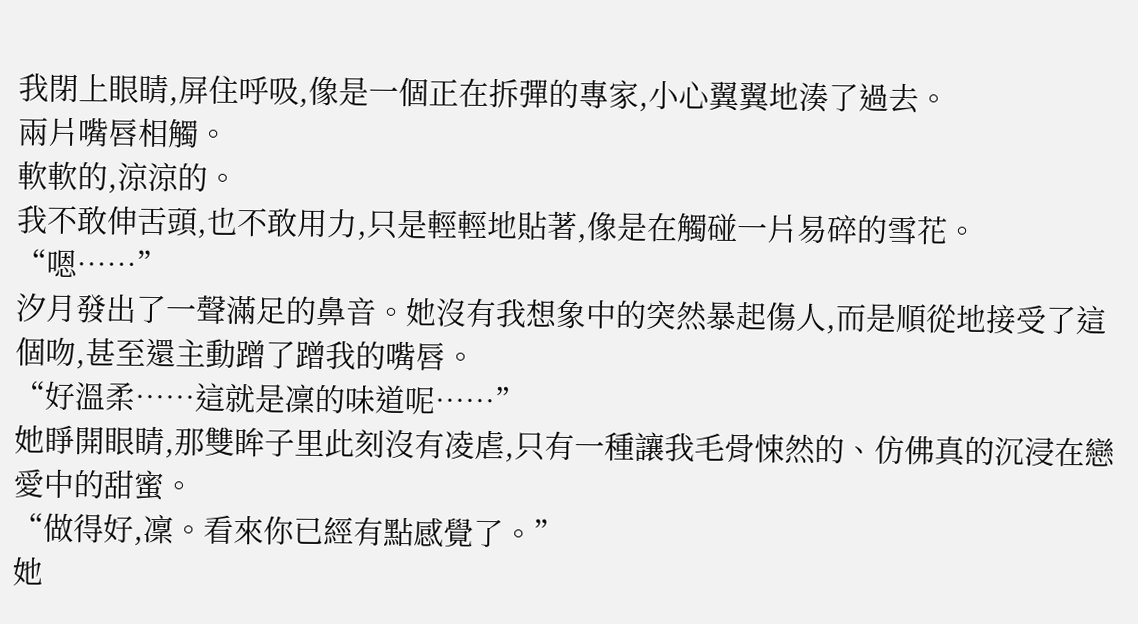我閉上眼睛,屏住呼吸,像是一個正在拆彈的專家,小心翼翼地湊了過去。
兩片嘴唇相觸。
軟軟的,涼涼的。
我不敢伸舌頭,也不敢用力,只是輕輕地貼著,像是在觸碰一片易碎的雪花。
“嗯……”
汐月發出了一聲滿足的鼻音。她沒有我想象中的突然暴起傷人,而是順從地接受了這個吻,甚至還主動蹭了蹭我的嘴唇。
“好溫柔……這就是凜的味道呢……”
她睜開眼睛,那雙眸子里此刻沒有凌虐,只有一種讓我毛骨悚然的、仿佛真的沉浸在戀愛中的甜蜜。
“做得好,凜。看來你已經有點感覺了。”
她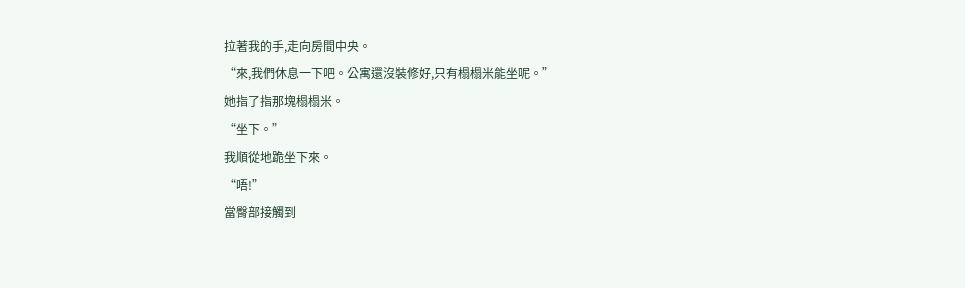拉著我的手,走向房間中央。
“來,我們休息一下吧。公寓還沒裝修好,只有榻榻米能坐呢。”
她指了指那塊榻榻米。
“坐下。”
我順從地跪坐下來。
“唔!”
當臀部接觸到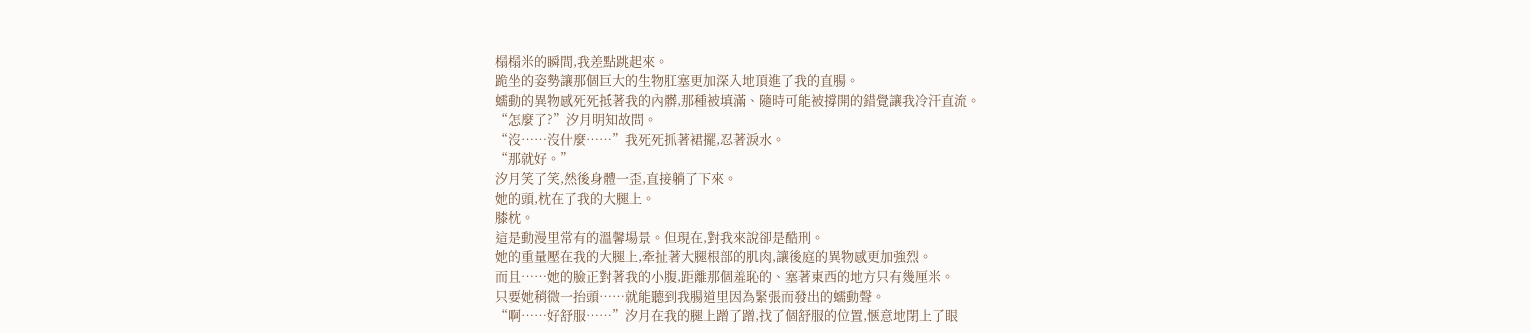榻榻米的瞬間,我差點跳起來。
跪坐的姿勢讓那個巨大的生物肛塞更加深入地頂進了我的直腸。
蠕動的異物感死死抵著我的內髒,那種被填滿、隨時可能被撐開的錯覺讓我冷汗直流。
“怎麼了?”汐月明知故問。
“沒……沒什麼……”我死死抓著裙擺,忍著淚水。
“那就好。”
汐月笑了笑,然後身體一歪,直接躺了下來。
她的頭,枕在了我的大腿上。
膝枕。
這是動漫里常有的溫馨場景。但現在,對我來說卻是酷刑。
她的重量壓在我的大腿上,牽扯著大腿根部的肌肉,讓後庭的異物感更加強烈。
而且……她的臉正對著我的小腹,距離那個羞恥的、塞著東西的地方只有幾厘米。
只要她稍微一抬頭……就能聽到我腸道里因為緊張而發出的蠕動聲。
“啊……好舒服……”汐月在我的腿上蹭了蹭,找了個舒服的位置,愜意地閉上了眼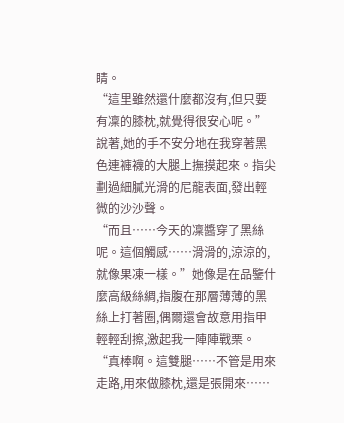睛。
“這里雖然還什麼都沒有,但只要有凜的膝枕,就覺得很安心呢。”
說著,她的手不安分地在我穿著黑色連褲襪的大腿上撫摸起來。指尖劃過細膩光滑的尼龍表面,發出輕微的沙沙聲。
“而且……今天的凜醬穿了黑絲呢。這個觸感……滑滑的,涼涼的,就像果凍一樣。”她像是在品鑒什麼高級絲綢,指腹在那層薄薄的黑絲上打著圈,偶爾還會故意用指甲輕輕刮擦,激起我一陣陣戰栗。
“真棒啊。這雙腿……不管是用來走路,用來做膝枕,還是張開來……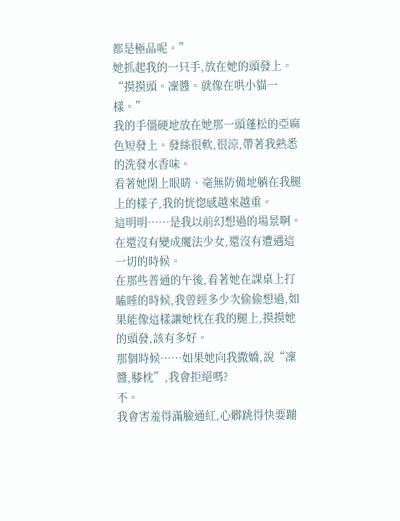都是極品呢。”
她抓起我的一只手,放在她的頭發上。
“摸摸頭。凜醬。就像在哄小貓一樣。”
我的手僵硬地放在她那一頭蓬松的亞麻色短發上。發絲很軟,很涼,帶著我熟悉的洗發水香味。
看著她閉上眼睛、毫無防備地躺在我腿上的樣子,我的恍惚感越來越重。
這明明……是我以前幻想過的場景啊。
在還沒有變成魔法少女,還沒有遭遇這一切的時候。
在那些普通的午後,看著她在課桌上打瞌睡的時候,我曾經多少次偷偷想過,如果能像這樣讓她枕在我的腿上,摸摸她的頭發,該有多好。
那個時候……如果她向我撒嬌,說“凜醬,膝枕”,我會拒絕嗎?
不。
我會害羞得滿臉通紅,心髒跳得快要蹦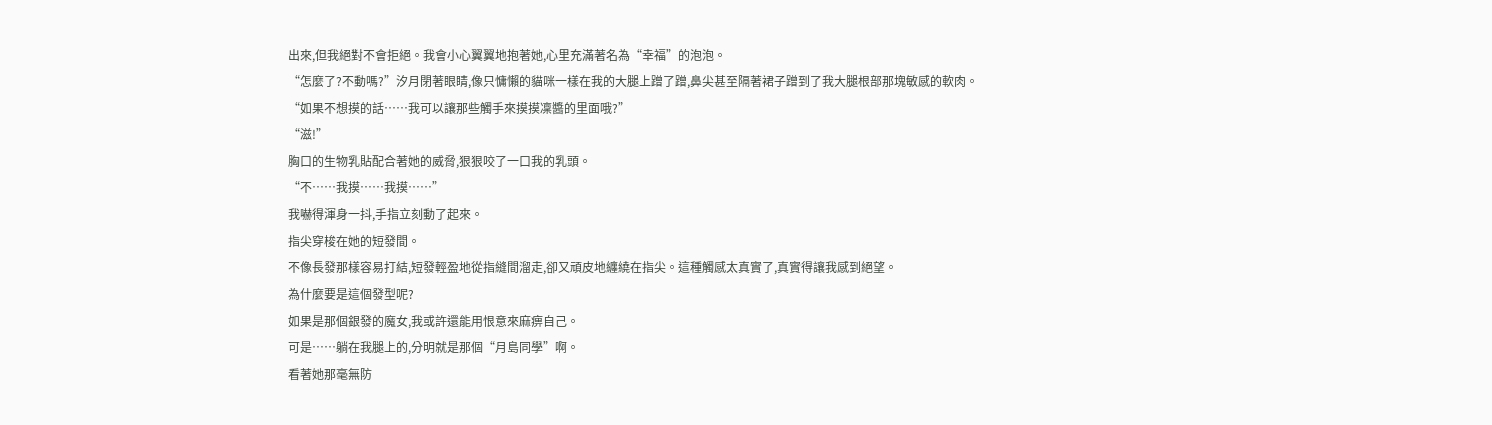出來,但我絕對不會拒絕。我會小心翼翼地抱著她,心里充滿著名為“幸福”的泡泡。
“怎麼了?不動嗎?”汐月閉著眼睛,像只慵懶的貓咪一樣在我的大腿上蹭了蹭,鼻尖甚至隔著裙子蹭到了我大腿根部那塊敏感的軟肉。
“如果不想摸的話……我可以讓那些觸手來摸摸凜醬的里面哦?”
“滋!”
胸口的生物乳貼配合著她的威脅,狠狠咬了一口我的乳頭。
“不……我摸……我摸……”
我嚇得渾身一抖,手指立刻動了起來。
指尖穿梭在她的短發間。
不像長發那樣容易打結,短發輕盈地從指縫間溜走,卻又頑皮地纏繞在指尖。這種觸感太真實了,真實得讓我感到絕望。
為什麼要是這個發型呢?
如果是那個銀發的魔女,我或許還能用恨意來麻痹自己。
可是……躺在我腿上的,分明就是那個“月島同學”啊。
看著她那毫無防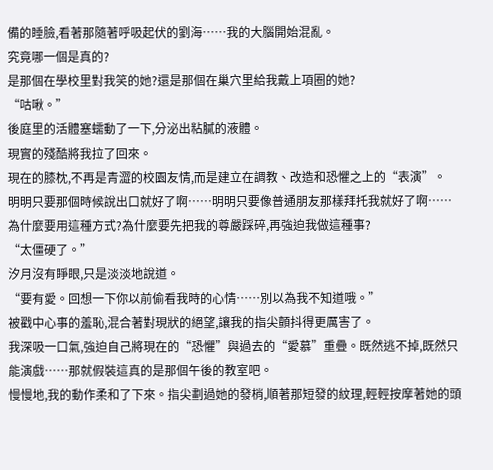備的睡臉,看著那隨著呼吸起伏的劉海……我的大腦開始混亂。
究竟哪一個是真的?
是那個在學校里對我笑的她?還是那個在巢穴里給我戴上項圈的她?
“咕啾。”
後庭里的活體塞蠕動了一下,分泌出粘膩的液體。
現實的殘酷將我拉了回來。
現在的膝枕,不再是青澀的校園友情,而是建立在調教、改造和恐懼之上的“表演”。
明明只要那個時候說出口就好了啊……明明只要像普通朋友那樣拜托我就好了啊……
為什麼要用這種方式?為什麼要先把我的尊嚴踩碎,再強迫我做這種事?
“太僵硬了。”
汐月沒有睜眼,只是淡淡地說道。
“要有愛。回想一下你以前偷看我時的心情……別以為我不知道哦。”
被戳中心事的羞恥,混合著對現狀的絕望,讓我的指尖顫抖得更厲害了。
我深吸一口氣,強迫自己將現在的“恐懼”與過去的“愛慕”重疊。既然逃不掉,既然只能演戲……那就假裝這真的是那個午後的教室吧。
慢慢地,我的動作柔和了下來。指尖劃過她的發梢,順著那短發的紋理,輕輕按摩著她的頭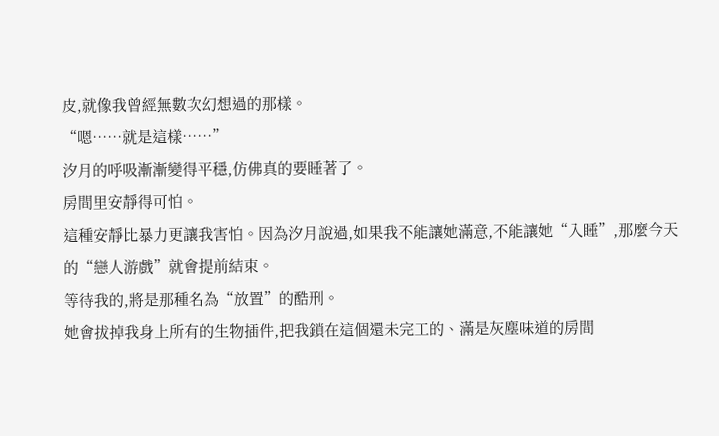皮,就像我曾經無數次幻想過的那樣。
“嗯……就是這樣……”
汐月的呼吸漸漸變得平穩,仿佛真的要睡著了。
房間里安靜得可怕。
這種安靜比暴力更讓我害怕。因為汐月說過,如果我不能讓她滿意,不能讓她“入睡”,那麼今天的“戀人游戲”就會提前結束。
等待我的,將是那種名為“放置”的酷刑。
她會拔掉我身上所有的生物插件,把我鎖在這個還未完工的、滿是灰塵味道的房間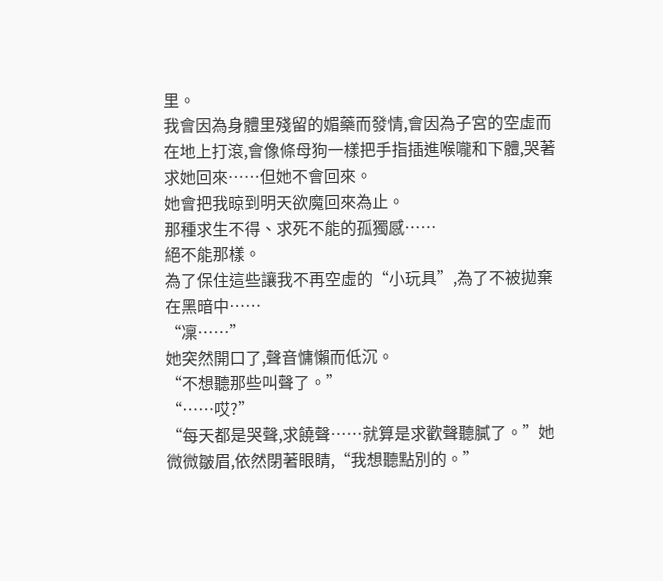里。
我會因為身體里殘留的媚藥而發情,會因為子宮的空虛而在地上打滾,會像條母狗一樣把手指插進喉嚨和下體,哭著求她回來……但她不會回來。
她會把我晾到明天欲魔回來為止。
那種求生不得、求死不能的孤獨感……
絕不能那樣。
為了保住這些讓我不再空虛的“小玩具”,為了不被拋棄在黑暗中……
“凜……”
她突然開口了,聲音慵懶而低沉。
“不想聽那些叫聲了。”
“……哎?”
“每天都是哭聲,求饒聲……就算是求歡聲聽膩了。”她微微皺眉,依然閉著眼睛,“我想聽點別的。”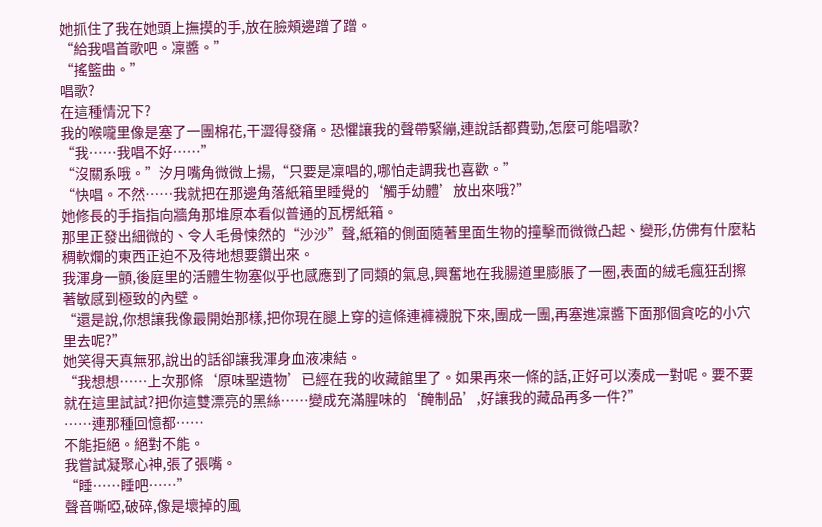她抓住了我在她頭上撫摸的手,放在臉頰邊蹭了蹭。
“給我唱首歌吧。凜醬。”
“搖籃曲。”
唱歌?
在這種情況下?
我的喉嚨里像是塞了一團棉花,干澀得發痛。恐懼讓我的聲帶緊繃,連說話都費勁,怎麼可能唱歌?
“我……我唱不好……”
“沒關系哦。”汐月嘴角微微上揚,“只要是凜唱的,哪怕走調我也喜歡。”
“快唱。不然……我就把在那邊角落紙箱里睡覺的‘觸手幼體’放出來哦?”
她修長的手指指向牆角那堆原本看似普通的瓦楞紙箱。
那里正發出細微的、令人毛骨悚然的“沙沙”聲,紙箱的側面隨著里面生物的撞擊而微微凸起、變形,仿佛有什麼粘稠軟爛的東西正迫不及待地想要鑽出來。
我渾身一顫,後庭里的活體生物塞似乎也感應到了同類的氣息,興奮地在我腸道里膨脹了一圈,表面的絨毛瘋狂刮擦著敏感到極致的內壁。
“還是說,你想讓我像最開始那樣,把你現在腿上穿的這條連褲襪脫下來,團成一團,再塞進凜醬下面那個貪吃的小穴里去呢?”
她笑得天真無邪,說出的話卻讓我渾身血液凍結。
“我想想……上次那條‘原味聖遺物’已經在我的收藏館里了。如果再來一條的話,正好可以湊成一對呢。要不要就在這里試試?把你這雙漂亮的黑絲……變成充滿腥味的‘醃制品’,好讓我的藏品再多一件?”
……連那種回憶都……
不能拒絕。絕對不能。
我嘗試凝聚心神,張了張嘴。
“睡……睡吧……”
聲音嘶啞,破碎,像是壞掉的風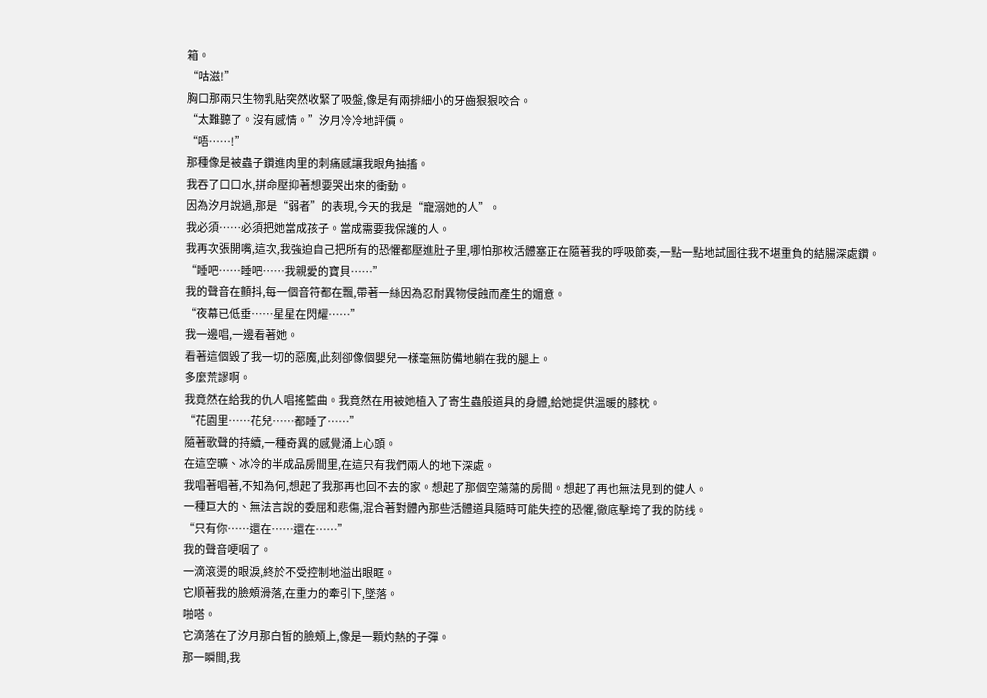箱。
“咕滋!”
胸口那兩只生物乳貼突然收緊了吸盤,像是有兩排細小的牙齒狠狠咬合。
“太難聽了。沒有感情。”汐月冷冷地評價。
“唔……!”
那種像是被蟲子鑽進肉里的刺痛感讓我眼角抽搐。
我吞了口口水,拼命壓抑著想要哭出來的衝動。
因為汐月說過,那是“弱者”的表現,今天的我是“寵溺她的人”。
我必須……必須把她當成孩子。當成需要我保護的人。
我再次張開嘴,這次,我強迫自己把所有的恐懼都壓進肚子里,哪怕那枚活體塞正在隨著我的呼吸節奏,一點一點地試圖往我不堪重負的結腸深處鑽。
“睡吧……睡吧……我親愛的寶貝……”
我的聲音在顫抖,每一個音符都在飄,帶著一絲因為忍耐異物侵蝕而產生的媚意。
“夜幕已低垂……星星在閃耀……”
我一邊唱,一邊看著她。
看著這個毀了我一切的惡魔,此刻卻像個嬰兒一樣毫無防備地躺在我的腿上。
多麼荒謬啊。
我竟然在給我的仇人唱搖籃曲。我竟然在用被她植入了寄生蟲般道具的身體,給她提供溫暖的膝枕。
“花園里……花兒……都睡了……”
隨著歌聲的持續,一種奇異的感覺涌上心頭。
在這空曠、冰冷的半成品房間里,在這只有我們兩人的地下深處。
我唱著唱著,不知為何,想起了我那再也回不去的家。想起了那個空蕩蕩的房間。想起了再也無法見到的健人。
一種巨大的、無法言說的委屈和悲傷,混合著對體內那些活體道具隨時可能失控的恐懼,徹底擊垮了我的防线。
“只有你……還在……還在……”
我的聲音哽咽了。
一滴滾燙的眼淚,終於不受控制地溢出眼眶。
它順著我的臉頰滑落,在重力的牽引下,墜落。
啪嗒。
它滴落在了汐月那白皙的臉頰上,像是一顆灼熱的子彈。
那一瞬間,我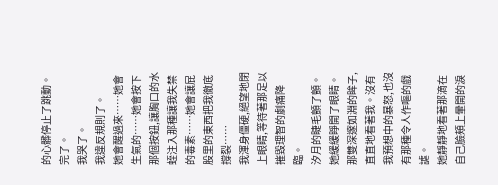的心髒停止了跳動。
完了。
我哭了。
我違反規則了。
她會醒過來……她會生氣的……她會按下那個按鈕,讓胸口的水蛭注入那種讓我失禁的毒素……她會讓屁股里的東西把我徹底撐裂……
我渾身僵硬,絕望地閉上眼睛,等待著那足以摧毀理智的劇痛降臨。
汐月的睫毛顫了顫。
她緩緩睜開了眼睛。
那雙深邃如淵的眸子,直直地看著我。沒有我預想中的暴怒,也沒有那種令人作嘔的戲謔。
她靜靜地看著那滴在自己臉頰上暈開的淚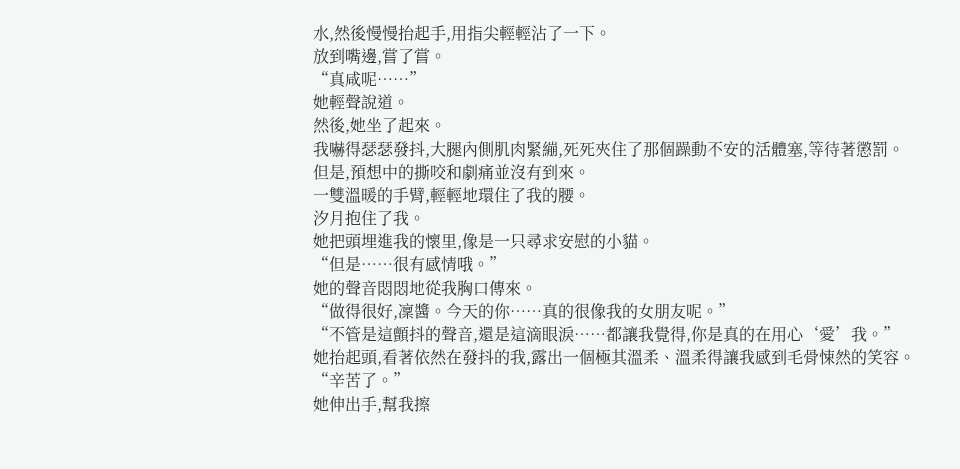水,然後慢慢抬起手,用指尖輕輕沾了一下。
放到嘴邊,嘗了嘗。
“真咸呢……”
她輕聲說道。
然後,她坐了起來。
我嚇得瑟瑟發抖,大腿內側肌肉緊繃,死死夾住了那個躁動不安的活體塞,等待著懲罰。
但是,預想中的撕咬和劇痛並沒有到來。
一雙溫暖的手臂,輕輕地環住了我的腰。
汐月抱住了我。
她把頭埋進我的懷里,像是一只尋求安慰的小貓。
“但是……很有感情哦。”
她的聲音悶悶地從我胸口傳來。
“做得很好,凜醬。今天的你……真的很像我的女朋友呢。”
“不管是這顫抖的聲音,還是這滴眼淚……都讓我覺得,你是真的在用心‘愛’我。”
她抬起頭,看著依然在發抖的我,露出一個極其溫柔、溫柔得讓我感到毛骨悚然的笑容。
“辛苦了。”
她伸出手,幫我擦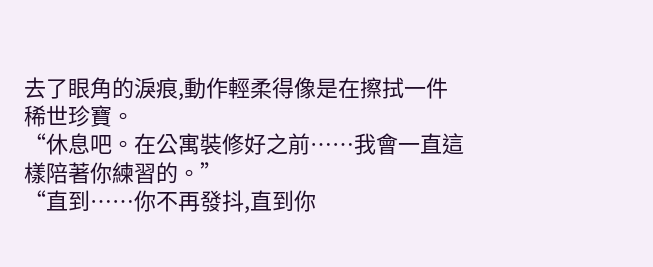去了眼角的淚痕,動作輕柔得像是在擦拭一件稀世珍寶。
“休息吧。在公寓裝修好之前……我會一直這樣陪著你練習的。”
“直到……你不再發抖,直到你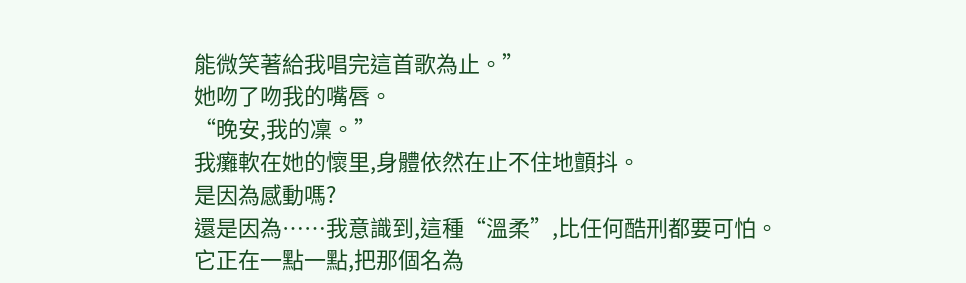能微笑著給我唱完這首歌為止。”
她吻了吻我的嘴唇。
“晚安,我的凜。”
我癱軟在她的懷里,身體依然在止不住地顫抖。
是因為感動嗎?
還是因為……我意識到,這種“溫柔”,比任何酷刑都要可怕。
它正在一點一點,把那個名為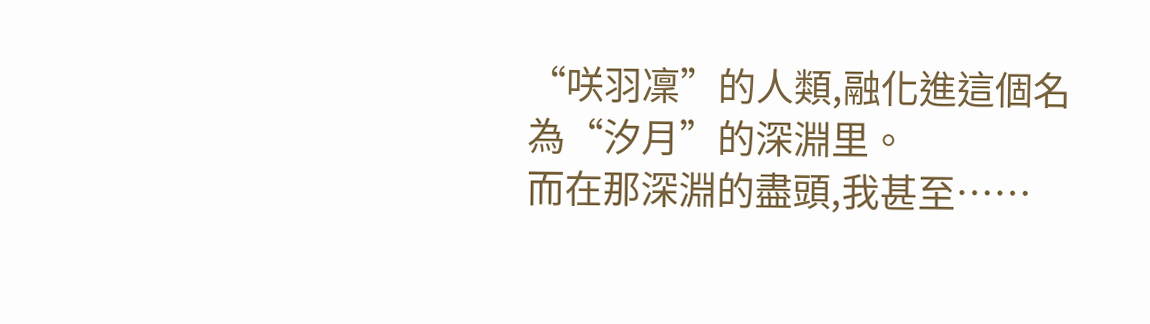“咲羽凜”的人類,融化進這個名為“汐月”的深淵里。
而在那深淵的盡頭,我甚至……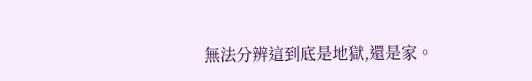無法分辨這到底是地獄,還是家。